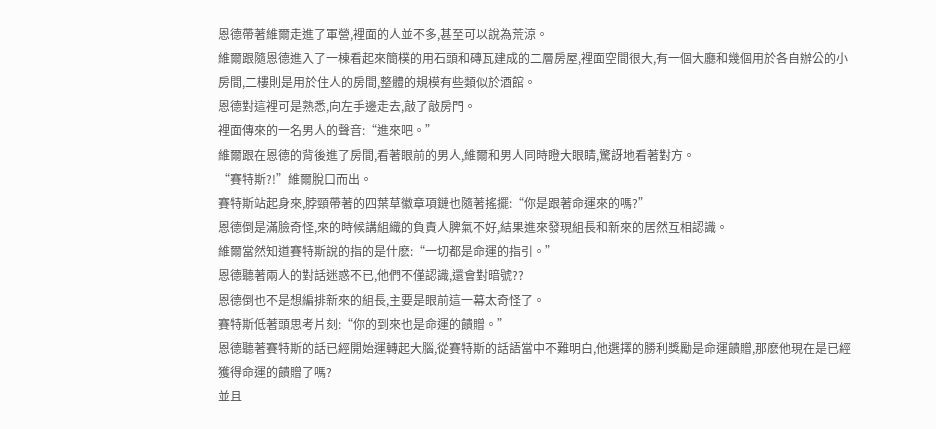恩德帶著維爾走進了軍營,裡面的人並不多,甚至可以說為荒涼。
維爾跟隨恩德進入了一棟看起來簡樸的用石頭和磚瓦建成的二層房屋,裡面空間很大,有一個大廳和幾個用於各自辦公的小房間,二樓則是用於住人的房間,整體的規模有些類似於酒館。
恩德對這裡可是熟悉,向左手邊走去,敲了敲房門。
裡面傳來的一名男人的聲音:“進來吧。”
維爾跟在恩德的背後進了房間,看著眼前的男人,維爾和男人同時瞪大眼睛,驚訝地看著對方。
“賽特斯?!”維爾脫口而出。
賽特斯站起身來,脖頸帶著的四葉草徽章項鏈也隨著搖擺:“你是跟著命運來的嗎?”
恩德倒是滿臉奇怪,來的時候講組織的負責人脾氣不好,結果進來發現組長和新來的居然互相認識。
維爾當然知道賽特斯說的指的是什麽:“一切都是命運的指引。”
恩德聽著兩人的對話迷惑不已,他們不僅認識,還會對暗號??
恩德倒也不是想編排新來的組長,主要是眼前這一幕太奇怪了。
賽特斯低著頭思考片刻:“你的到來也是命運的饋贈。”
恩德聽著賽特斯的話已經開始運轉起大腦,從賽特斯的話語當中不難明白,他選擇的勝利獎勵是命運饋贈,那麽他現在是已經獲得命運的饋贈了嗎?
並且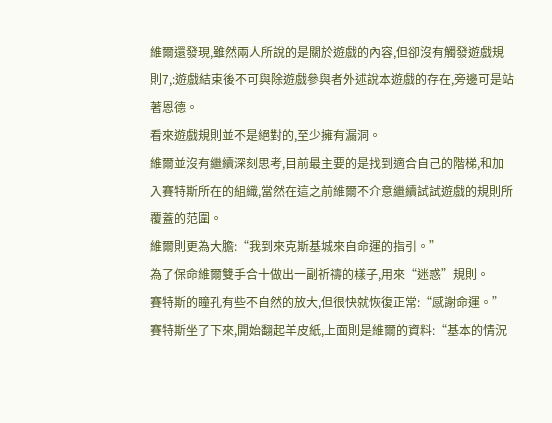維爾還發現,雖然兩人所說的是關於遊戲的內容,但卻沒有觸發遊戲規則7,:遊戲結束後不可與除遊戲參與者外述說本遊戲的存在,旁邊可是站著恩德。
看來遊戲規則並不是絕對的,至少擁有漏洞。
維爾並沒有繼續深刻思考,目前最主要的是找到適合自己的階梯,和加入賽特斯所在的組織,當然在這之前維爾不介意繼續試試遊戲的規則所覆蓋的范圍。
維爾則更為大膽:“我到來克斯基城來自命運的指引。”
為了保命維爾雙手合十做出一副祈禱的樣子,用來“迷惑”規則。
賽特斯的瞳孔有些不自然的放大,但很快就恢復正常:“感謝命運。”
賽特斯坐了下來,開始翻起羊皮紙,上面則是維爾的資料:“基本的情況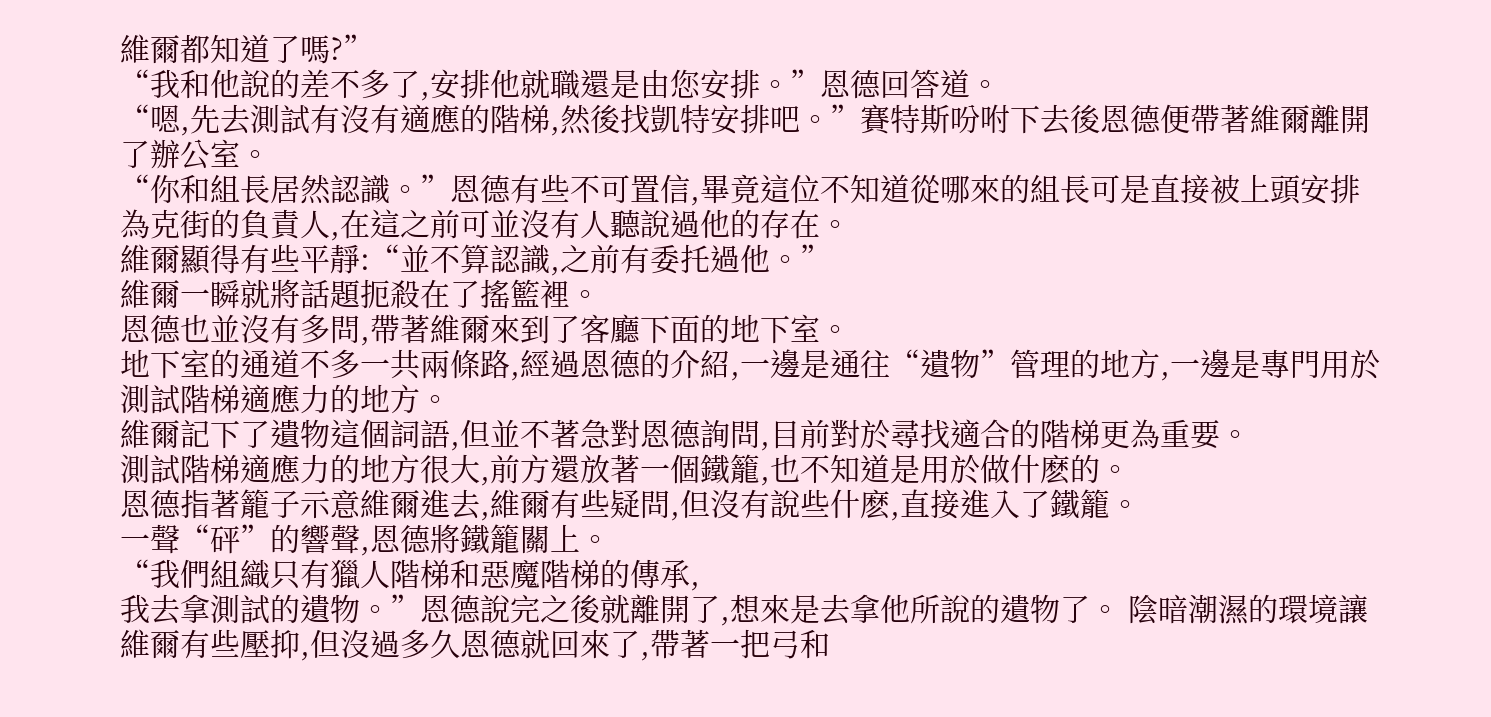維爾都知道了嗎?”
“我和他說的差不多了,安排他就職還是由您安排。”恩德回答道。
“嗯,先去測試有沒有適應的階梯,然後找凱特安排吧。”賽特斯吩咐下去後恩德便帶著維爾離開了辦公室。
“你和組長居然認識。”恩德有些不可置信,畢竟這位不知道從哪來的組長可是直接被上頭安排為克街的負責人,在這之前可並沒有人聽說過他的存在。
維爾顯得有些平靜:“並不算認識,之前有委托過他。”
維爾一瞬就將話題扼殺在了搖籃裡。
恩德也並沒有多問,帶著維爾來到了客廳下面的地下室。
地下室的通道不多一共兩條路,經過恩德的介紹,一邊是通往“遺物”管理的地方,一邊是專門用於測試階梯適應力的地方。
維爾記下了遺物這個詞語,但並不著急對恩德詢問,目前對於尋找適合的階梯更為重要。
測試階梯適應力的地方很大,前方還放著一個鐵籠,也不知道是用於做什麽的。
恩德指著籠子示意維爾進去,維爾有些疑問,但沒有說些什麽,直接進入了鐵籠。
一聲“砰”的響聲,恩德將鐵籠關上。
“我們組織只有獵人階梯和惡魔階梯的傳承,
我去拿測試的遺物。”恩德說完之後就離開了,想來是去拿他所說的遺物了。 陰暗潮濕的環境讓維爾有些壓抑,但沒過多久恩德就回來了,帶著一把弓和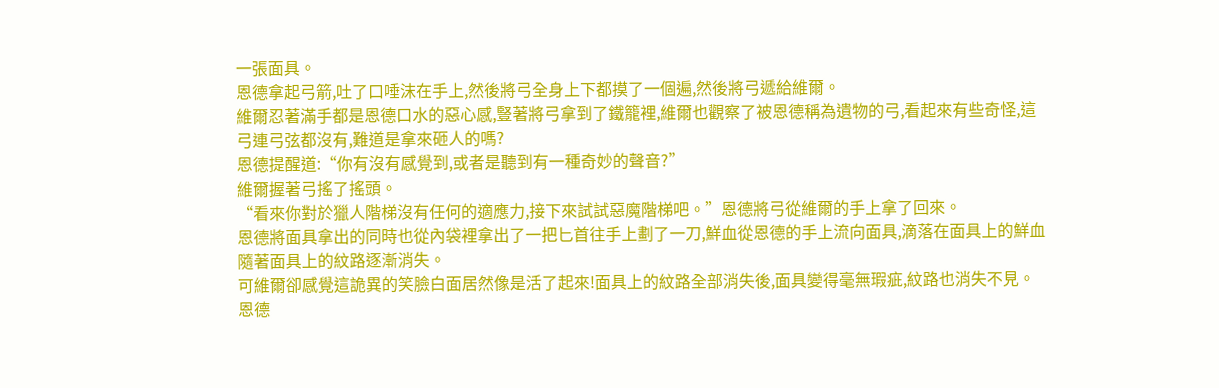一張面具。
恩德拿起弓箭,吐了口唾沫在手上,然後將弓全身上下都摸了一個遍,然後將弓遞給維爾。
維爾忍著滿手都是恩德口水的惡心感,豎著將弓拿到了鐵籠裡,維爾也觀察了被恩德稱為遺物的弓,看起來有些奇怪,這弓連弓弦都沒有,難道是拿來砸人的嗎?
恩德提醒道:“你有沒有感覺到,或者是聽到有一種奇妙的聲音?”
維爾握著弓搖了搖頭。
“看來你對於獵人階梯沒有任何的適應力,接下來試試惡魔階梯吧。”恩德將弓從維爾的手上拿了回來。
恩德將面具拿出的同時也從內袋裡拿出了一把匕首往手上劃了一刀,鮮血從恩德的手上流向面具,滴落在面具上的鮮血隨著面具上的紋路逐漸消失。
可維爾卻感覺這詭異的笑臉白面居然像是活了起來!面具上的紋路全部消失後,面具變得毫無瑕疵,紋路也消失不見。
恩德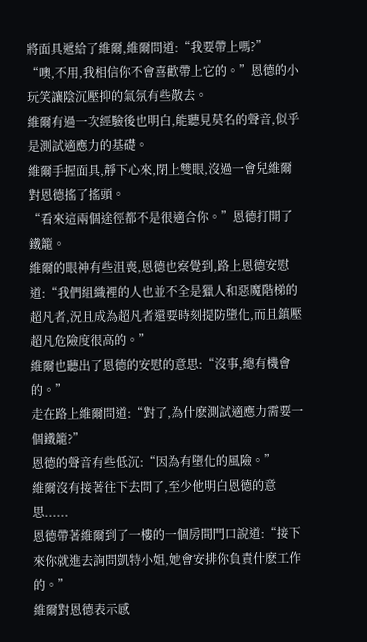將面具遞給了維爾,維爾問道:“我要帶上嗎?”
“噢,不用,我相信你不會喜歡帶上它的。”恩德的小玩笑讓陰沉壓抑的氣氛有些散去。
維爾有過一次經驗後也明白,能聽見莫名的聲音,似乎是測試適應力的基礎。
維爾手握面具,靜下心來,閉上雙眼,沒過一會兒維爾對恩德搖了搖頭。
“看來這兩個途徑都不是很適合你。”恩德打開了鐵籠。
維爾的眼神有些沮喪,恩德也察覺到,路上恩德安慰道:“我們組織裡的人也並不全是獵人和惡魔階梯的超凡者,況且成為超凡者還要時刻提防墮化,而且鎮壓超凡危險度很高的。”
維爾也聽出了恩德的安慰的意思:“沒事,總有機會的。”
走在路上維爾問道:“對了,為什麽測試適應力需要一個鐵籠?”
恩德的聲音有些低沉:“因為有墮化的風險。”
維爾沒有接著往下去問了,至少他明白恩德的意思......
恩德帶著維爾到了一樓的一個房間門口說道:“接下來你就進去詢問凱特小姐,她會安排你負責什麽工作的。”
維爾對恩德表示感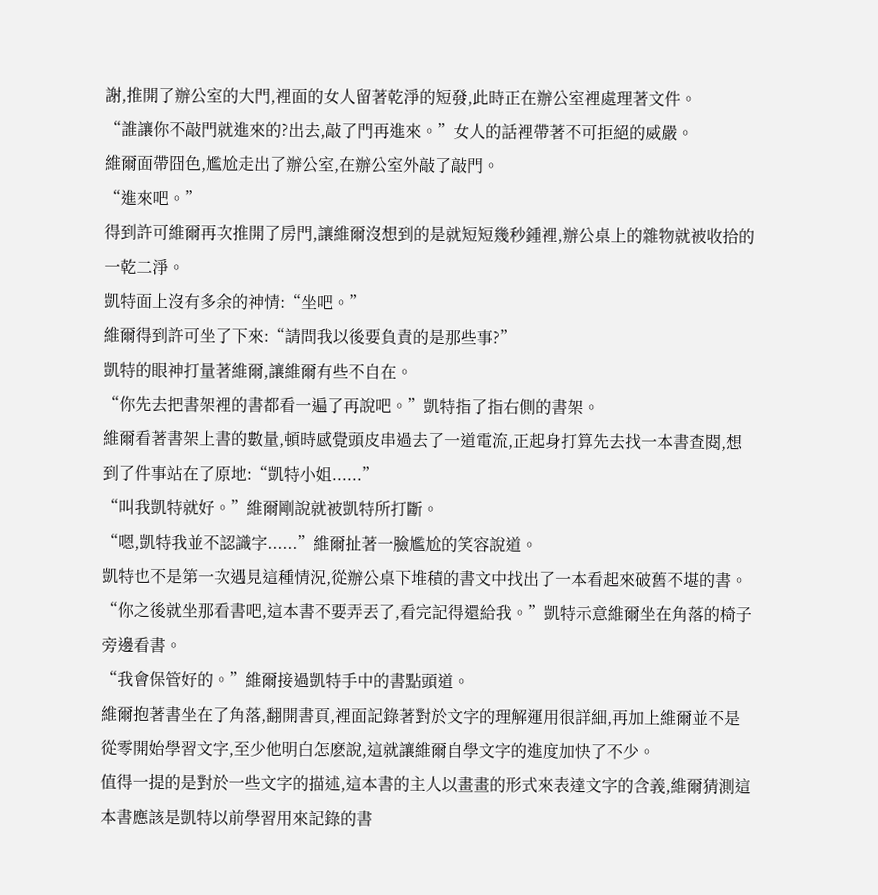謝,推開了辦公室的大門,裡面的女人留著乾淨的短發,此時正在辦公室裡處理著文件。
“誰讓你不敲門就進來的?出去,敲了門再進來。”女人的話裡帶著不可拒絕的威嚴。
維爾面帶囧色,尷尬走出了辦公室,在辦公室外敲了敲門。
“進來吧。”
得到許可維爾再次推開了房門,讓維爾沒想到的是就短短幾秒鍾裡,辦公桌上的雜物就被收拾的一乾二淨。
凱特面上沒有多余的神情:“坐吧。”
維爾得到許可坐了下來:“請問我以後要負責的是那些事?”
凱特的眼神打量著維爾,讓維爾有些不自在。
“你先去把書架裡的書都看一遍了再說吧。”凱特指了指右側的書架。
維爾看著書架上書的數量,頓時感覺頭皮串過去了一道電流,正起身打算先去找一本書查閱,想到了件事站在了原地:“凱特小姐......”
“叫我凱特就好。”維爾剛說就被凱特所打斷。
“嗯,凱特我並不認識字......”維爾扯著一臉尷尬的笑容說道。
凱特也不是第一次遇見這種情況,從辦公桌下堆積的書文中找出了一本看起來破舊不堪的書。
“你之後就坐那看書吧,這本書不要弄丟了,看完記得還給我。”凱特示意維爾坐在角落的椅子旁邊看書。
“我會保管好的。”維爾接過凱特手中的書點頭道。
維爾抱著書坐在了角落,翻開書頁,裡面記錄著對於文字的理解運用很詳細,再加上維爾並不是從零開始學習文字,至少他明白怎麽說,這就讓維爾自學文字的進度加快了不少。
值得一提的是對於一些文字的描述,這本書的主人以畫畫的形式來表達文字的含義,維爾猜測這本書應該是凱特以前學習用來記錄的書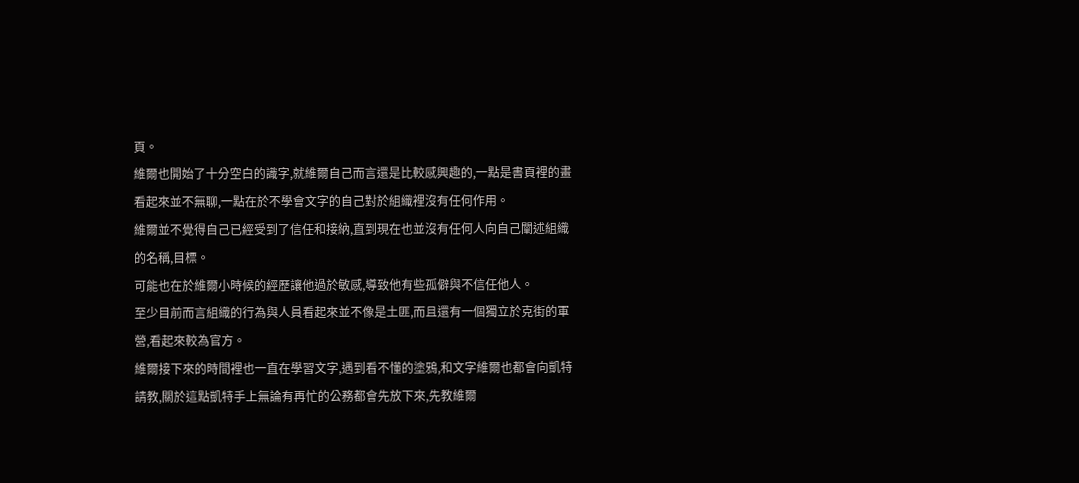頁。
維爾也開始了十分空白的識字,就維爾自己而言還是比較感興趣的,一點是書頁裡的畫看起來並不無聊,一點在於不學會文字的自己對於組織裡沒有任何作用。
維爾並不覺得自己已經受到了信任和接納,直到現在也並沒有任何人向自己闡述組織的名稱,目標。
可能也在於維爾小時候的經歷讓他過於敏感,導致他有些孤僻與不信任他人。
至少目前而言組織的行為與人員看起來並不像是土匪,而且還有一個獨立於克街的軍營,看起來較為官方。
維爾接下來的時間裡也一直在學習文字,遇到看不懂的塗鴉,和文字維爾也都會向凱特請教,關於這點凱特手上無論有再忙的公務都會先放下來,先教維爾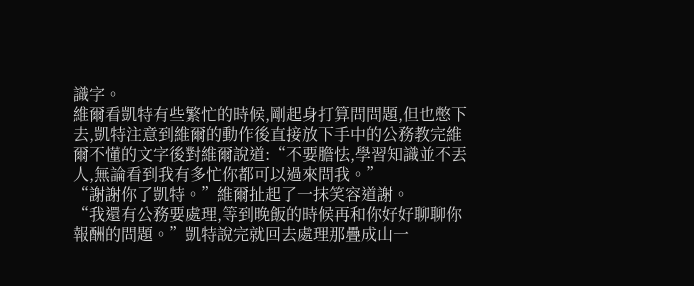識字。
維爾看凱特有些繁忙的時候,剛起身打算問問題,但也憋下去,凱特注意到維爾的動作後直接放下手中的公務教完維爾不懂的文字後對維爾說道:“不要膽怯,學習知識並不丟人,無論看到我有多忙你都可以過來問我。”
“謝謝你了凱特。”維爾扯起了一抹笑容道謝。
“我還有公務要處理,等到晚飯的時候再和你好好聊聊你報酬的問題。”凱特說完就回去處理那疊成山一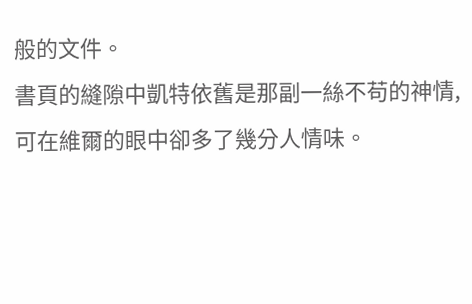般的文件。
書頁的縫隙中凱特依舊是那副一絲不苟的神情,可在維爾的眼中卻多了幾分人情味。